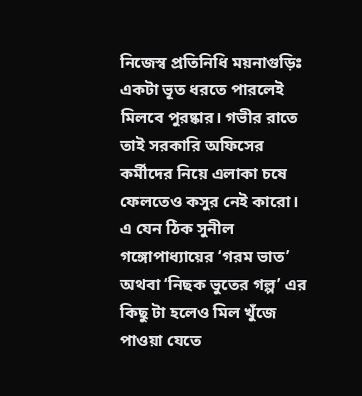নিজেস্ব প্রতিনিধি ময়নাগুড়িঃ একটা ভূত ধরতে পারলেই মিলবে পুরষ্কার। গভীর রাতে তাই সরকারি অফিসের কর্মীদের নিয়ে এলাকা চষে ফেলতেও কসুর নেই কারো। এ যেন ঠিক সুনীল গঙ্গোপাধ্যায়ের ‘গরম ভাত’ অথবা ‘নিছক ভুতের গল্প’ এর কিছু টা হলেও মিল খুঁজে পাওয়া যেতে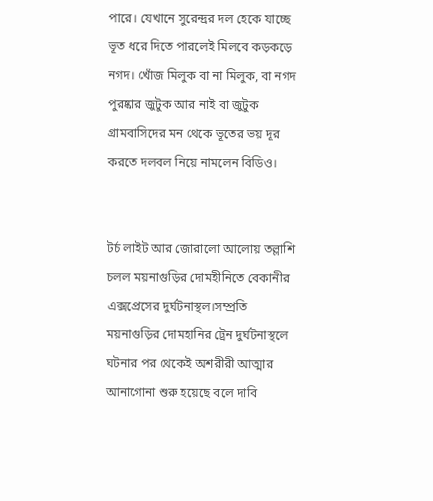পারে। যেখানে সুরেন্দ্রর দল হেকে যাচ্ছে ভূত ধরে দিতে পারলেই মিলবে কড়কড়ে নগদ। খোঁজ মিলুক বা না মিলুক, বা নগদ পুরষ্কার জুটুক আর নাই বা জুটুক গ্রামবাসিদের মন থেকে ভূতের ভয় দূর করতে দলবল নিয়ে নামলেন বিডিও।


টর্চ লাইট আর জোরালো আলোয় তল্লাশি চলল ময়নাগুড়ির দোমহীনিতে বেকানীর এক্সপ্রেসের দুর্ঘটনাস্থল।সম্প্রতি ময়নাগুড়ির দোমহানির ট্রেন দুর্ঘটনাস্থলে ঘটনার পর থেকেই অশরীরী আত্মার আনাগোনা শুরু হয়েছে বলে দাবি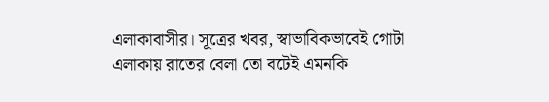এলাকাবাসীর। সূত্রের খবর, স্বাভাবিকভাবেই গোটা এলাকায় রাতের বেলা তো বটেই এমনকি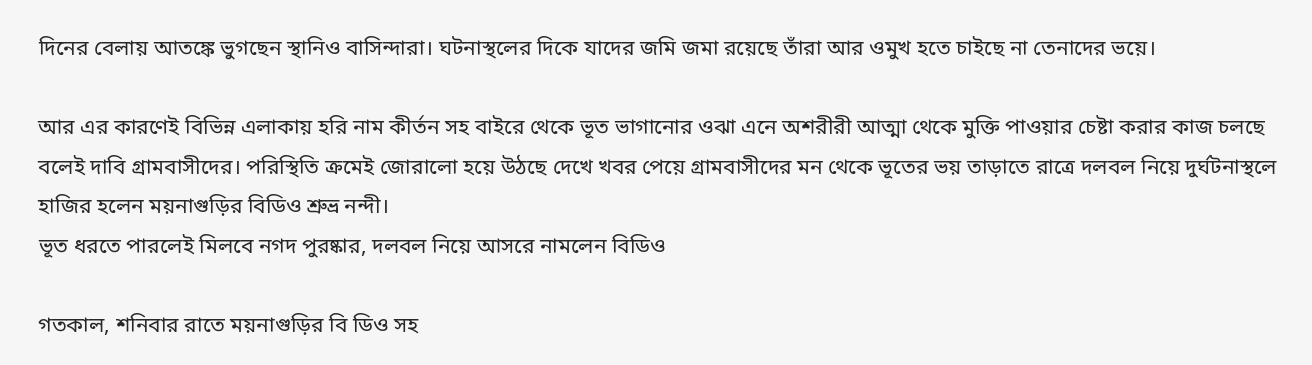দিনের বেলায় আতঙ্কে ভুগছেন স্থানিও বাসিন্দারা। ঘটনাস্থলের দিকে যাদের জমি জমা রয়েছে তাঁরা আর ওমুখ হতে চাইছে না তেনাদের ভয়ে।

আর এর কারণেই বিভিন্ন এলাকায় হরি নাম কীর্তন সহ বাইরে থেকে ভূত ভাগানোর ওঝা এনে অশরীরী আত্মা থেকে মুক্তি পাওয়ার চেষ্টা করার কাজ চলছে বলেই দাবি গ্রামবাসীদের। পরিস্থিতি ক্রমেই জোরালো হয়ে উঠছে দেখে খবর পেয়ে গ্রামবাসীদের মন থেকে ভূতের ভয় তাড়াতে রাত্রে দলবল নিয়ে দুর্ঘটনাস্থলে হাজির হলেন ময়নাগুড়ির বিডিও শ্রুভ্র নন্দী।
ভূত ধরতে পারলেই মিলবে নগদ পুরষ্কার, দলবল নিয়ে আসরে নামলেন বিডিও

গতকাল, শনিবার রাতে ময়নাগুড়ির বি ডিও সহ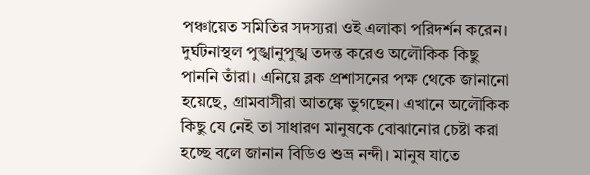পঞ্চায়েত সমিতির সদস্যরা ওই এলাকা পরিদর্শন করেন। দুর্ঘটনাস্থল পুঙ্খানুপুঙ্খ তদন্ত করেও অলৌকিক কিছু পাননি তাঁরা। এনিয়ে ব্লক প্রশাসনের পক্ষ থেকে জানানো হয়েছে, গ্রামবাসীরা আতঙ্কে ভুগছেন। এখানে অলৌকিক কিছু যে নেই তা সাধারণ মানুষকে বোঝানোর চেষ্টা করা হচ্ছে বলে জানান বিডিও শুভ্র নন্দী। মানুষ যাতে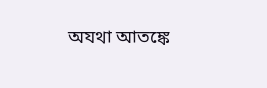অযথা আতঙ্কে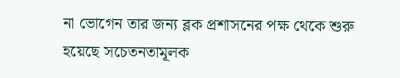না ভোগেন তার জন্য ব্লক প্রশাসনের পক্ষ থেকে শুরু হয়েছে সচেতনতামূলক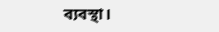ব্যবস্থা।